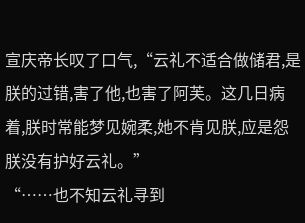宣庆帝长叹了口气,“云礼不适合做储君,是朕的过错,害了他,也害了阿芙。这几日病着,朕时常能梦见婉柔,她不肯见朕,应是怨朕没有护好云礼。”
“……也不知云礼寻到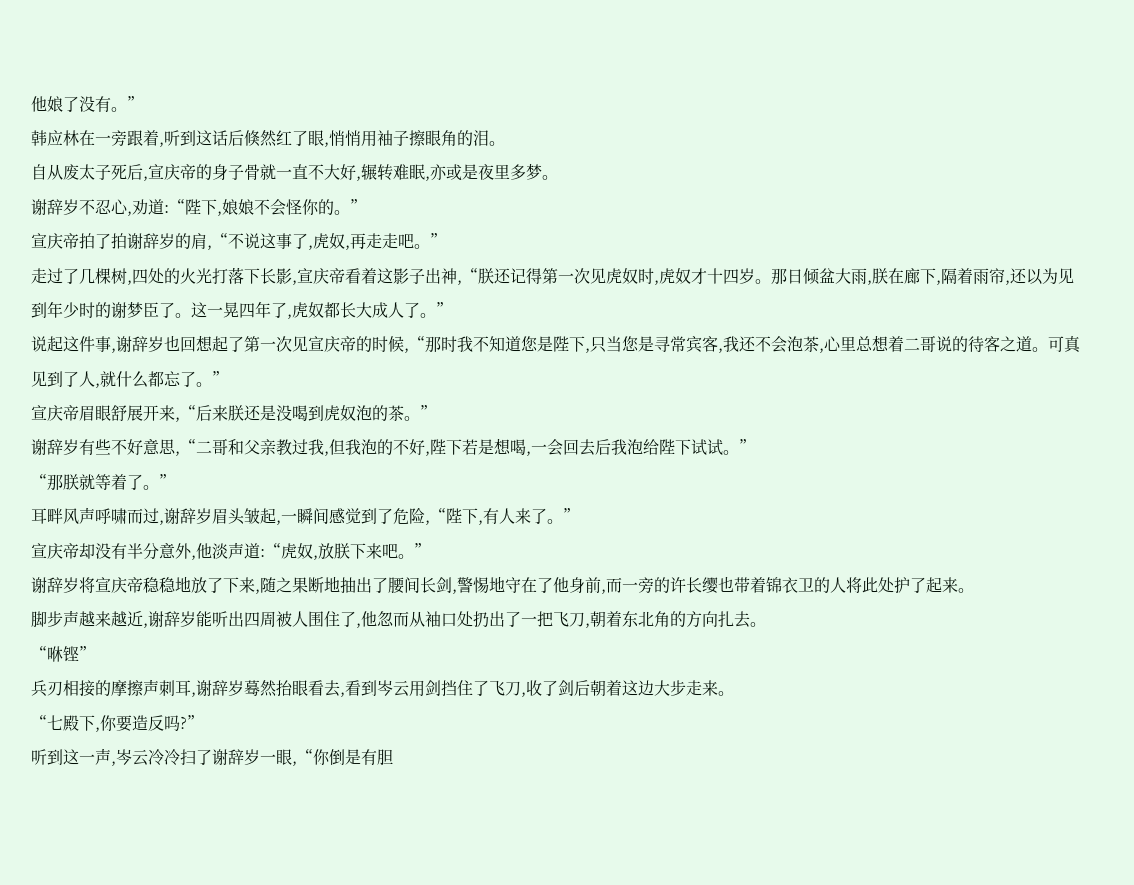他娘了没有。”
韩应林在一旁跟着,听到这话后倏然红了眼,悄悄用袖子擦眼角的泪。
自从废太子死后,宣庆帝的身子骨就一直不大好,辗转难眠,亦或是夜里多梦。
谢辞岁不忍心,劝道:“陛下,娘娘不会怪你的。”
宣庆帝拍了拍谢辞岁的肩,“不说这事了,虎奴,再走走吧。”
走过了几棵树,四处的火光打落下长影,宣庆帝看着这影子出神,“朕还记得第一次见虎奴时,虎奴才十四岁。那日倾盆大雨,朕在廊下,隔着雨帘,还以为见到年少时的谢梦臣了。这一晃四年了,虎奴都长大成人了。”
说起这件事,谢辞岁也回想起了第一次见宣庆帝的时候,“那时我不知道您是陛下,只当您是寻常宾客,我还不会泡茶,心里总想着二哥说的待客之道。可真见到了人,就什么都忘了。”
宣庆帝眉眼舒展开来,“后来朕还是没喝到虎奴泡的茶。”
谢辞岁有些不好意思,“二哥和父亲教过我,但我泡的不好,陛下若是想喝,一会回去后我泡给陛下试试。”
“那朕就等着了。”
耳畔风声呼啸而过,谢辞岁眉头皱起,一瞬间感觉到了危险,“陛下,有人来了。”
宣庆帝却没有半分意外,他淡声道:“虎奴,放朕下来吧。”
谢辞岁将宣庆帝稳稳地放了下来,随之果断地抽出了腰间长剑,警惕地守在了他身前,而一旁的许长缨也带着锦衣卫的人将此处护了起来。
脚步声越来越近,谢辞岁能听出四周被人围住了,他忽而从袖口处扔出了一把飞刀,朝着东北角的方向扎去。
“咻铿”
兵刃相接的摩擦声刺耳,谢辞岁蓦然抬眼看去,看到岑云用剑挡住了飞刀,收了剑后朝着这边大步走来。
“七殿下,你要造反吗?”
听到这一声,岑云冷冷扫了谢辞岁一眼,“你倒是有胆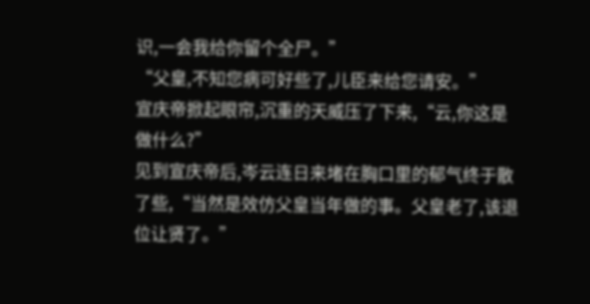识,一会我给你留个全尸。”
“父皇,不知您病可好些了,儿臣来给您请安。”
宣庆帝掀起眼帘,沉重的天威压了下来,“云,你这是做什么?”
见到宣庆帝后,岑云连日来堵在胸口里的郁气终于散了些,“当然是效仿父皇当年做的事。父皇老了,该退位让贤了。”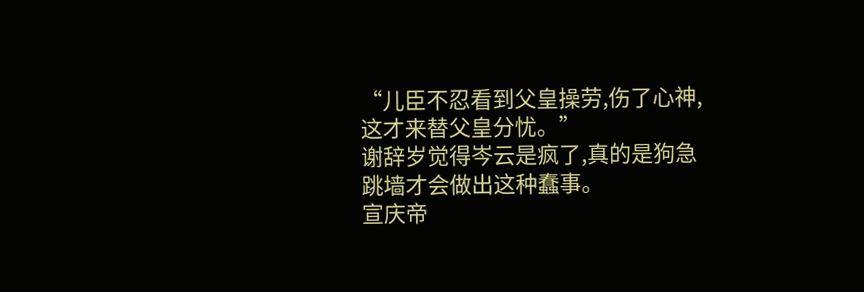“儿臣不忍看到父皇操劳,伤了心神,这才来替父皇分忧。”
谢辞岁觉得岑云是疯了,真的是狗急跳墙才会做出这种蠢事。
宣庆帝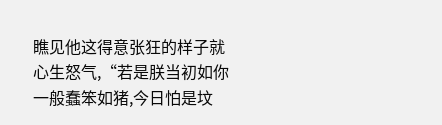瞧见他这得意张狂的样子就心生怒气,“若是朕当初如你一般蠢笨如猪,今日怕是坟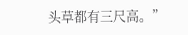头草都有三尺高。”